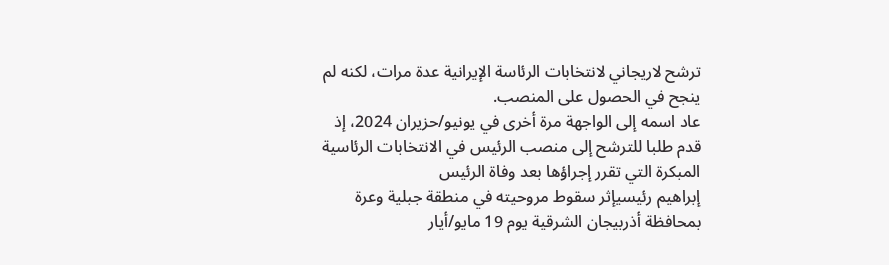ترشح لاريجاني لانتخابات الرئاسة الإيرانية عدة مرات، لكنه لم ينجح في الحصول على المنصب.
عاد اسمه إلى الواجهة مرة أخرى في يونيو/حزيران 2024، إذ قدم طلبا للترشح إلى منصب الرئيس في الانتخابات الرئاسية المبكرة التي تقرر إجراؤها بعد وفاة الرئيس
إبراهيم رئيسيإثر سقوط مروحيته في منطقة جبلية وعرة
بمحافظة أذربيجان الشرقية يوم 19 مايو/أيار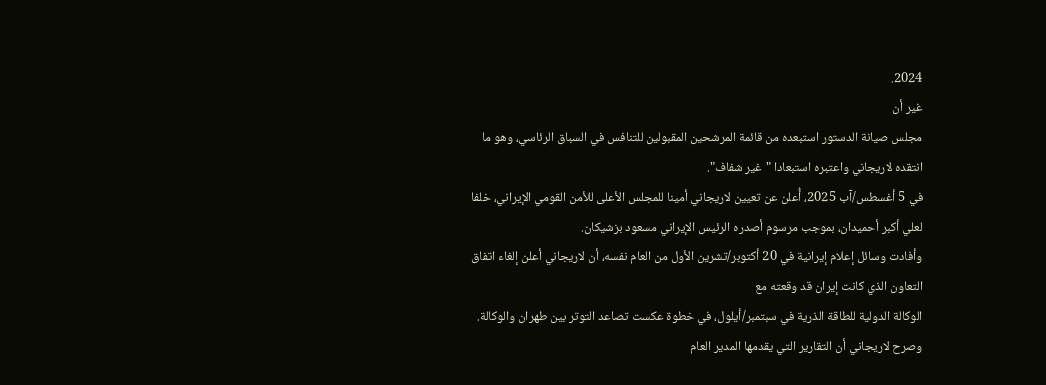2024.
غير أن
مجلس صيانة الدستور استبعده من قائمة المرشحين المقبولين للتنافس في السباق الرئاسي، وهو ما انتقده لاريجاني واعتبره استبعادا "غير شفاف".
في 5 أغسطس/آب 2025، أُعلن عن تعيين لاريجاني أمينا للمجلس الأعلى للأمن القومي الإيراني، خلفا لعلي أكبر أحميدان، بموجب مرسوم أصدره الرئيس الإيراني مسعود بزشيكان.
وأفادت وسائل إعلام إيرانية في 20 أكتوبر/تشرين الأول من العام نفسه، أن لاريجاني أعلن إلغاء اتفاق التعاون الذي كانت إيران قد وقعته مع
الوكالة الدولية للطاقة الذرية في سبتمبر/أيلول، في خطوة عكست تصاعد التوتر بين طهران والوكالة.
وصرح لاريجاني أن التقارير التي يقدمها المدير العام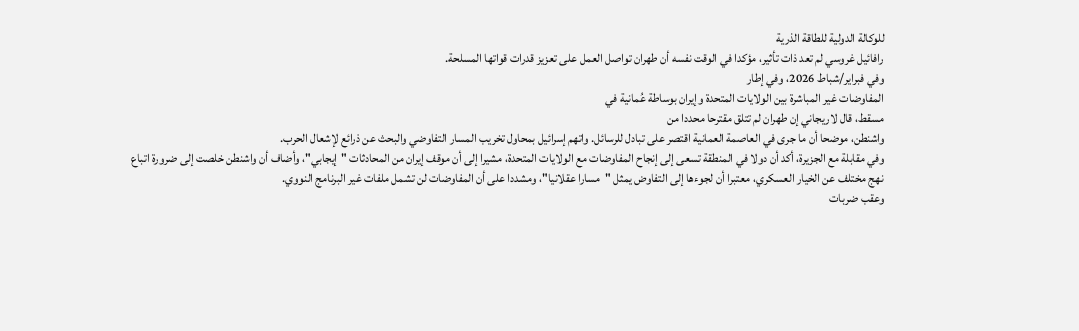للوكالة الدولية للطاقة الذرية
رافائيل غروسي لم تعد ذات تأثير، مؤكدا في الوقت نفسه أن طهران تواصل العمل على تعزيز قدرات قواتها المسلحة.
وفي فبراير/شباط 2026، وفي إطار
المفاوضات غير المباشرة بين الولايات المتحدة وإيران بوساطة عُمانية في
مسقط، قال لاريجاني إن طهران لم تتلق مقترحا محددا من
واشنطن، موضحا أن ما جرى في العاصمة العمانية اقتصر على تبادل للرسائل. واتهم إسرائيل بمحاول تخريب المسار التفاوضي والبحث عن ذرائع لإشعال الحرب.
وفي مقابلة مع الجزيرة، أكد أن دولا في المنطقة تسعى إلى إنجاح المفاوضات مع الولايات المتحدة، مشيرا إلى أن موقف إيران من المحادثات "إيجابي"، وأضاف أن واشنطن خلصت إلى ضرورة اتباع نهج مختلف عن الخيار العسكري، معتبرا أن لجوءها إلى التفاوض يمثل "مسارا عقلانيا"، ومشددا على أن المفاوضات لن تشمل ملفات غير البرنامج النووي.
وعقب ضربات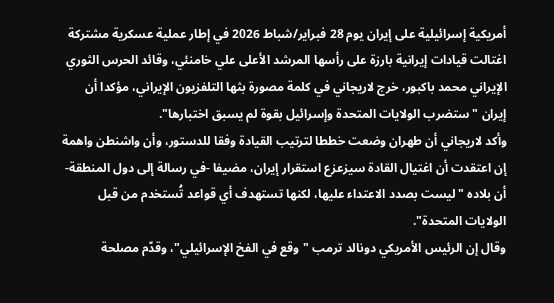أمريكية إسرائيلية على إيران يوم 28 فبراير/شباط 2026 في إطار عملية عسكرية مشتركة اغتالت قيادات إيرانية بارزة على رأسها المرشد الأعلى علي خامنئي، وقائد الحرس الثوري الإيراني محمد باكبور، خرج لاريجاني في كلمة مصورة بثها التلفزيون الإيراني، مؤكدا أن إيران "ستضرب الولايات المتحدة وإسرائيل بقوة لم يسبق اختبارها".
وأكد لاريجاني أن طهران وضعت خططا لترتيب القيادة وفقا للدستور، وأن واشنطن واهمة إن اعتقدت أن اغتيال القادة سيزعزع استقرار إيران، مضيفا -في رسالة إلى دول المنطقة- أن بلاده "ليست بصدد الاعتداء عليها، لكنها تستهدف أي قواعد تُستخدم من قبل الولايات المتحدة".
وقال إن الرئيس الأمريكي دونالد ترمب "وقع في الفخ الإسرائيلي"، وقدّم مصلحة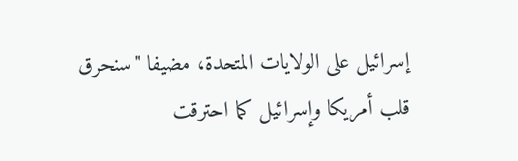إسرائيل على الولايات المتحدة، مضيفا "سنحرق قلب أمريكا وإسرائيل كما احترقت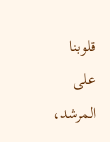قلوبنا على المرشد،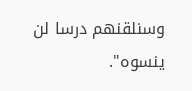وسنلقنهم درسا لن ينسوه".